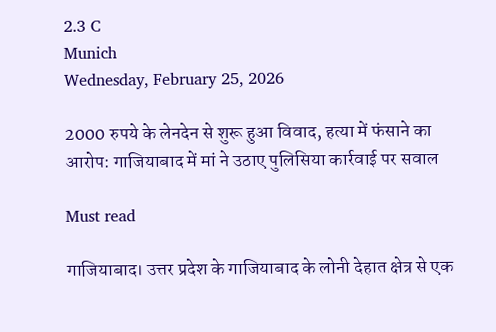2.3 C
Munich
Wednesday, February 25, 2026

2000 रुपये के लेनदेन से शुरू हुआ विवाद, हत्या में फंसाने का आरोप: गाजियाबाद में मां ने उठाए पुलिसिया कार्रवाई पर सवाल

Must read

गाजियाबाद। उत्तर प्रदेश के गाजियाबाद के लोनी देहात क्षेत्र से एक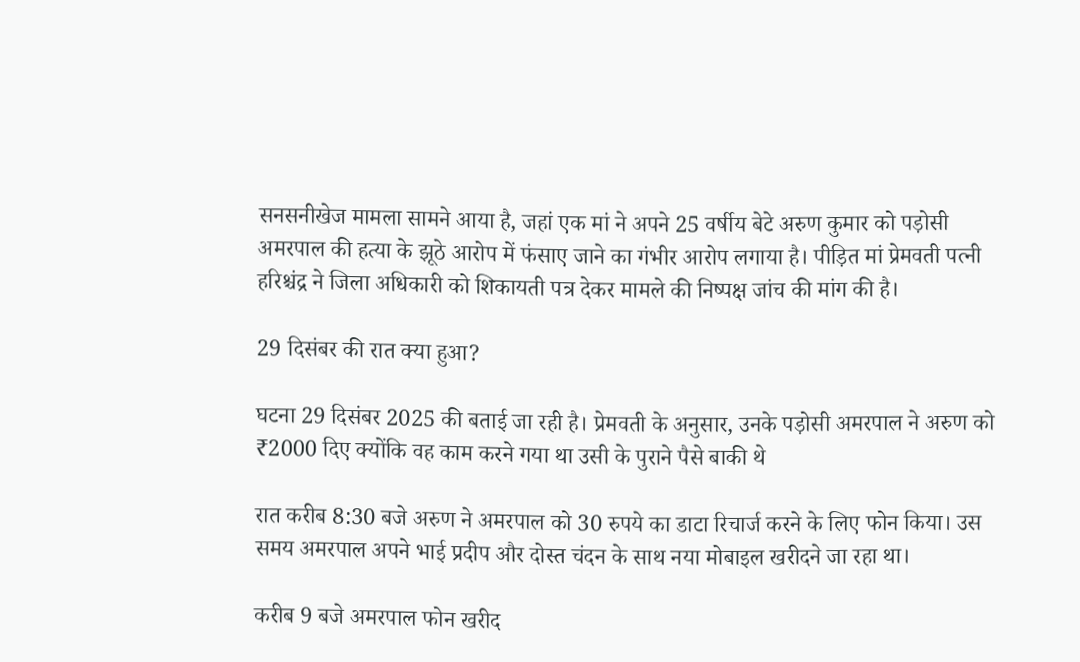सनसनीखेज मामला सामने आया है, जहां एक मां ने अपने 25 वर्षीय बेटे अरुण कुमार को पड़ोसी अमरपाल की हत्या के झूठे आरोप में फंसाए जाने का गंभीर आरोप लगाया है। पीड़ित मां प्रेमवती पत्नी हरिश्चंद्र ने जिला अधिकारी को शिकायती पत्र देकर मामले की निष्पक्ष जांच की मांग की है।

29 दिसंबर की रात क्या हुआ?

घटना 29 दिसंबर 2025 की बताई जा रही है। प्रेमवती के अनुसार, उनके पड़ोसी अमरपाल ने अरुण को ₹2000 दिए क्योंकि वह काम करने गया था उसी के पुराने पैसे बाकी थे

रात करीब 8:30 बजे अरुण ने अमरपाल को 30 रुपये का डाटा रिचार्ज करने के लिए फोन किया। उस समय अमरपाल अपने भाई प्रदीप और दोस्त चंदन के साथ नया मोबाइल खरीदने जा रहा था।

करीब 9 बजे अमरपाल फोन खरीद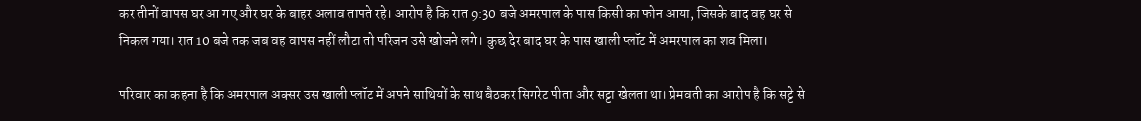कर तीनों वापस घर आ गए और घर के बाहर अलाव तापते रहे। आरोप है कि रात 9:30 बजे अमरपाल के पास किसी का फोन आया, जिसके बाद वह घर से निकल गया। रात 10 बजे तक जब वह वापस नहीं लौटा तो परिजन उसे खोजने लगे। कुछ देर बाद घर के पास खाली प्लॉट में अमरपाल का शव मिला।

परिवार का कहना है कि अमरपाल अक्सर उस खाली प्लॉट में अपने साथियों के साथ बैठकर सिगरेट पीता और सट्टा खेलता था। प्रेमवती का आरोप है कि सट्टे से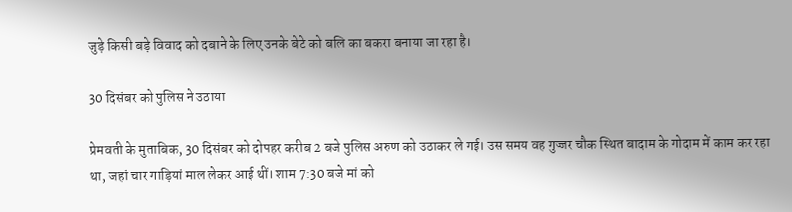जुड़े किसी बड़े विवाद को दबाने के लिए उनके बेटे को बलि का बकरा बनाया जा रहा है।

30 दिसंबर को पुलिस ने उठाया

प्रेमवती के मुताबिक, 30 दिसंबर को दोपहर करीब 2 बजे पुलिस अरुण को उठाकर ले गई। उस समय वह गुज्जर चौक स्थित बादाम के गोदाम में काम कर रहा था, जहां चार गाड़ियां माल लेकर आई थीं। शाम 7:30 बजे मां को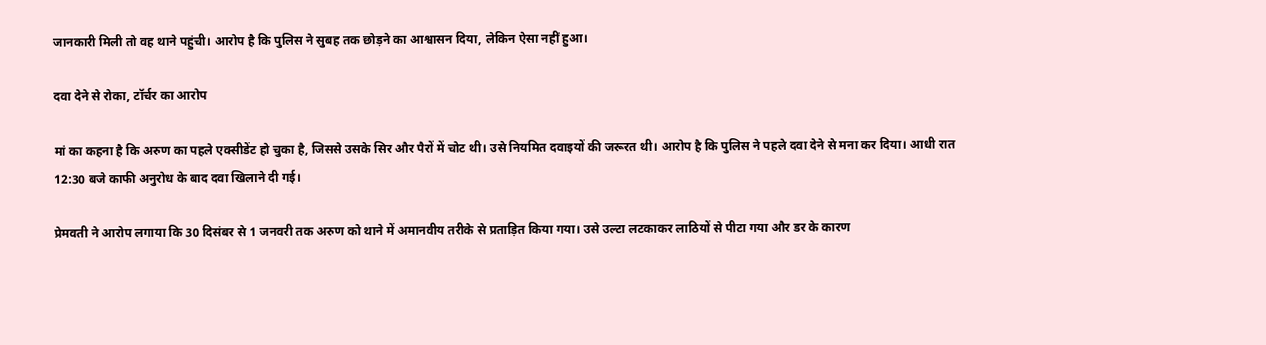जानकारी मिली तो वह थाने पहुंची। आरोप है कि पुलिस ने सुबह तक छोड़ने का आश्वासन दिया, लेकिन ऐसा नहीं हुआ।

दवा देने से रोका, टॉर्चर का आरोप

मां का कहना है कि अरुण का पहले एक्सीडेंट हो चुका है, जिससे उसके सिर और पैरों में चोट थी। उसे नियमित दवाइयों की जरूरत थी। आरोप है कि पुलिस ने पहले दवा देने से मना कर दिया। आधी रात 12:30 बजे काफी अनुरोध के बाद दवा खिलाने दी गई।

प्रेमवती ने आरोप लगाया कि 30 दिसंबर से 1 जनवरी तक अरुण को थाने में अमानवीय तरीके से प्रताड़ित किया गया। उसे उल्टा लटकाकर लाठियों से पीटा गया और डर के कारण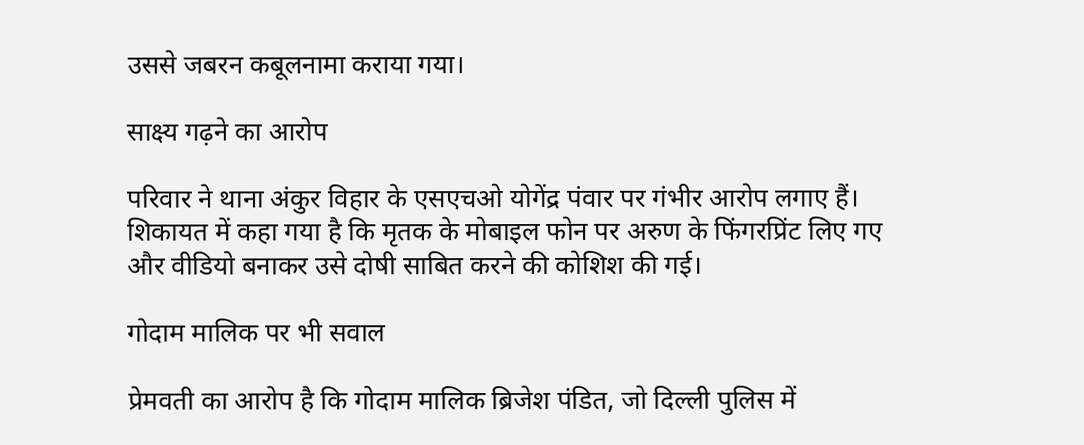उससे जबरन कबूलनामा कराया गया।

साक्ष्य गढ़ने का आरोप

परिवार ने थाना अंकुर विहार के एसएचओ योगेंद्र पंवार पर गंभीर आरोप लगाए हैं। शिकायत में कहा गया है कि मृतक के मोबाइल फोन पर अरुण के फिंगरप्रिंट लिए गए और वीडियो बनाकर उसे दोषी साबित करने की कोशिश की गई।

गोदाम मालिक पर भी सवाल

प्रेमवती का आरोप है कि गोदाम मालिक ब्रिजेश पंडित, जो दिल्ली पुलिस में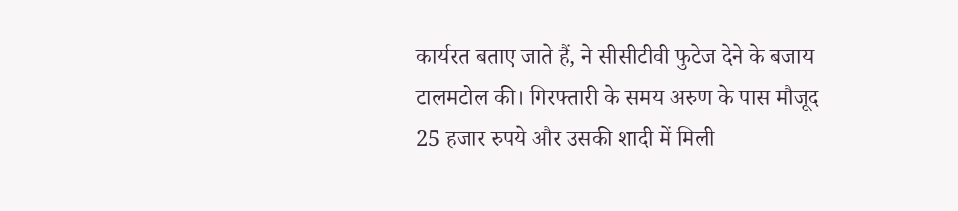कार्यरत बताए जाते हैं, ने सीसीटीवी फुटेज देने के बजाय टालमटोल की। गिरफ्तारी के समय अरुण के पास मौजूद 25 हजार रुपये और उसकी शादी में मिली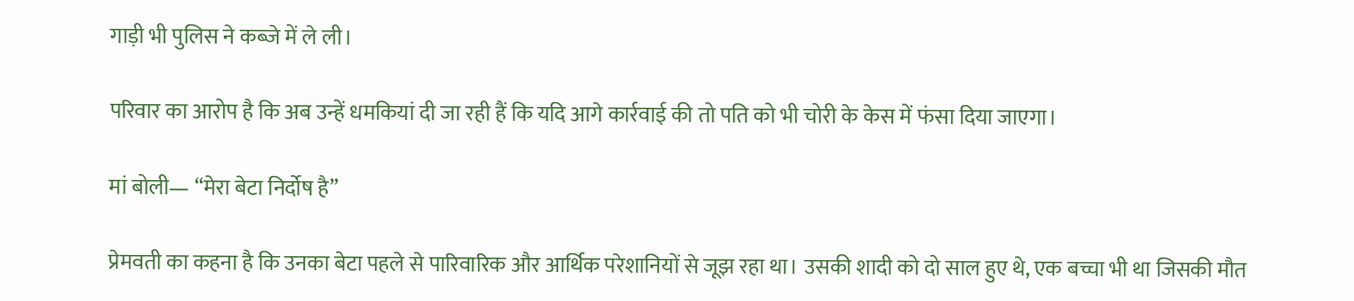गाड़ी भी पुलिस ने कब्जे में ले ली।

परिवार का आरोप है कि अब उन्हें धमकियां दी जा रही हैं कि यदि आगे कार्रवाई की तो पति को भी चोरी के केस में फंसा दिया जाएगा।

मां बोली— “मेरा बेटा निर्दोष है”

प्रेमवती का कहना है कि उनका बेटा पहले से पारिवारिक और आर्थिक परेशानियों से जूझ रहा था। उसकी शादी को दो साल हुए थे, एक बच्चा भी था जिसकी मौत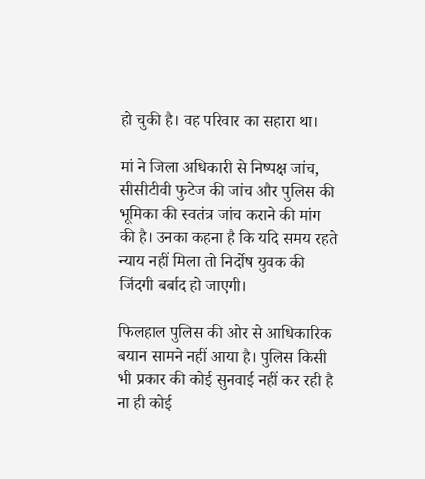हो चुकी है। वह परिवार का सहारा था।

मां ने जिला अधिकारी से निष्पक्ष जांच, सीसीटीवी फुटेज की जांच और पुलिस की भूमिका की स्वतंत्र जांच कराने की मांग की है। उनका कहना है कि यदि समय रहते न्याय नहीं मिला तो निर्दोष युवक की जिंदगी बर्बाद हो जाएगी।

फिलहाल पुलिस की ओर से आधिकारिक बयान सामने नहीं आया है। पुलिस किसी भी प्रकार की कोई सुनवाई नहीं कर रही है ना ही कोई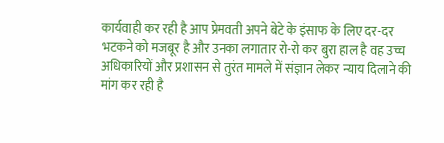कार्यवाही कर रही है आप प्रेमवती अपने बेटे के इंसाफ के लिए दर-दर भटकने को मजबूर है और उनका लगातार रो-रो कर बुरा हाल है वह उच्च अधिकारियों और प्रशासन से तुरंत मामले में संज्ञान लेकर न्याय दिलाने की मांग कर रही है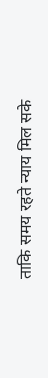ताकि समय रहते न्याय मिल सके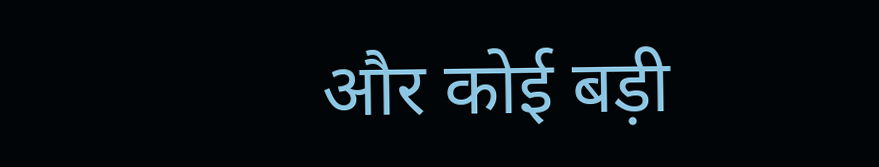और कोई बड़ी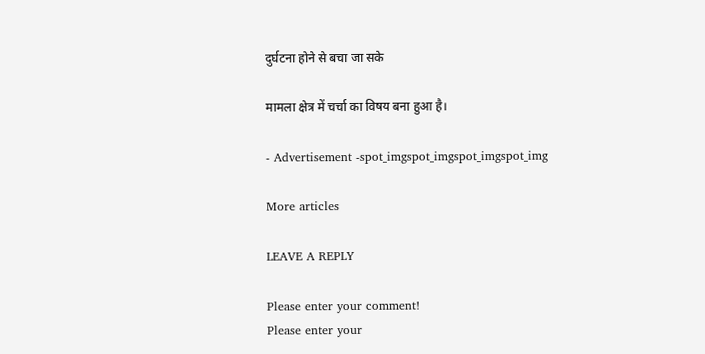दुर्घटना होने से बचा जा सके

मामला क्षेत्र में चर्चा का विषय बना हुआ है।

- Advertisement -spot_imgspot_imgspot_imgspot_img

More articles

LEAVE A REPLY

Please enter your comment!
Please enter your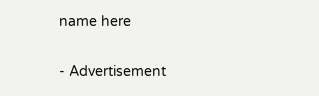name here

- Advertisement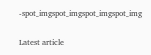-spot_imgspot_imgspot_imgspot_img

Latest article